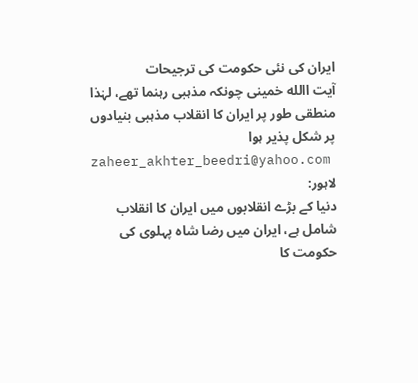ایران کی نئی حکومت کی ترجیحات
آیت االله خمینی چونکہ مذہبی رہنما تھے، لہٰذا منطقی طور پر ایران کا انقلاب مذہبی بنیادوں پر شکل پذیر ہوا
zaheer_akhter_beedri@yahoo.com
لاہور:
دنیا کے بڑے انقلابوں میں ایران کا انقلاب شامل ہے، ایران میں رضا شاہ پہلوی کی حکومت کا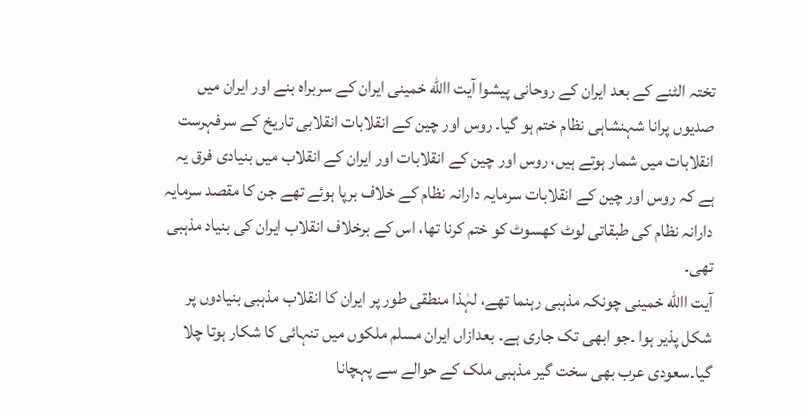تختہ الٹنے کے بعد ایران کے روحانی پیشوا آیت االله خمینی ایران کے سربراہ بنے اور ایران میں صدیوں پرانا شہنشاہی نظام ختم ہو گیا۔ روس اور چین کے انقلابات انقلابی تاریخ کے سرفہرست انقلابات میں شمار ہوتے ہیں، روس اور چین کے انقلابات اور ایران کے انقلاب میں بنیادی فرق یہ ہے کہ روس اور چین کے انقلابات سرمایہ دارانہ نظام کے خلاف برپا ہوئے تھے جن کا مقصد سرمایہ دارانہ نظام کی طبقاتی لوٹ کھسوٹ کو ختم کرنا تھا، اس کے برخلاف انقلاب ایران کی بنیاد مذہبی تھی۔
آیت االله خمینی چونکہ مذہبی رہنما تھے، لہٰذا منطقی طور پر ایران کا انقلاب مذہبی بنیادوں پر شکل پذیر ہوا ۔جو ابھی تک جاری ہے۔ بعدازاں ایران مسلم ملکوں میں تنہائی کا شکار ہوتا چلا گیا۔سعودی عرب بھی سخت گیر مذہبی ملک کے حوالے سے پہچانا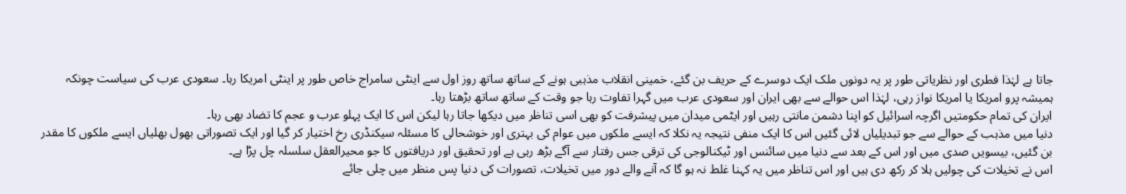جاتا ہے لہٰذا فطری اور نظریاتی طور پر یہ دونوں ملک ایک دوسرے کے حریف بن گئے، خمینی انقلاب مذہبی ہونے کے ساتھ ساتھ روز اول سے اینٹی سامراج خاص طور پر اینٹی امریکا رہا۔ سعودی عرب کی سیاست چونکہ ہمیشہ پرو امریکا یا امریکا نواز رہی، لہٰذا اس حوالے سے بھی ایران اور سعودی عرب میں گہرا تفاوت رہا جو وقت کے ساتھ ساتھ بڑھتا رہا۔
ایران کی تمام حکومتیں اگرچہ اسرائیل کو اپنا دشمن مانتی رہیں اور ایٹمی میدان میں پیشرفت کو بھی اسی تناظر میں دیکھا جاتا رہا لیکن اس کا ایک پہلو عرب و عجم کا تضاد بھی رہا۔
دنیا میں مذہب کے حوالے سے جو تبدیلیاں لائی گئیں اس کا ایک منفی نتیجہ یہ نکلا کہ ایسے ملکوں میں عوام کی بہتری اور خوشحالی کا مسئلہ سیکنڈری رخ اختیار کر گیا اور ایک تصوراتی بھول بھلیاں ایسے ملکوں کا مقدر بن گئیں، بیسویں صدی میں اور اس کے بعد سے دنیا میں سائنس اور ٹیکنالوجی کی ترقی جس رفتار سے آگے بڑھ رہی ہے اور تحقیق اور دریافتوں کا جو محیرالعقل سلسلہ چل پڑا ہے۔
اس نے تخیلات کی چولیں ہلا کر رکھ دی ہیں اور اس تناظر میں یہ کہنا غلط نہ ہو گا کہ آنے والے دور میں تخیلات، تصورات کی دنیا پس منظر میں چلی جائے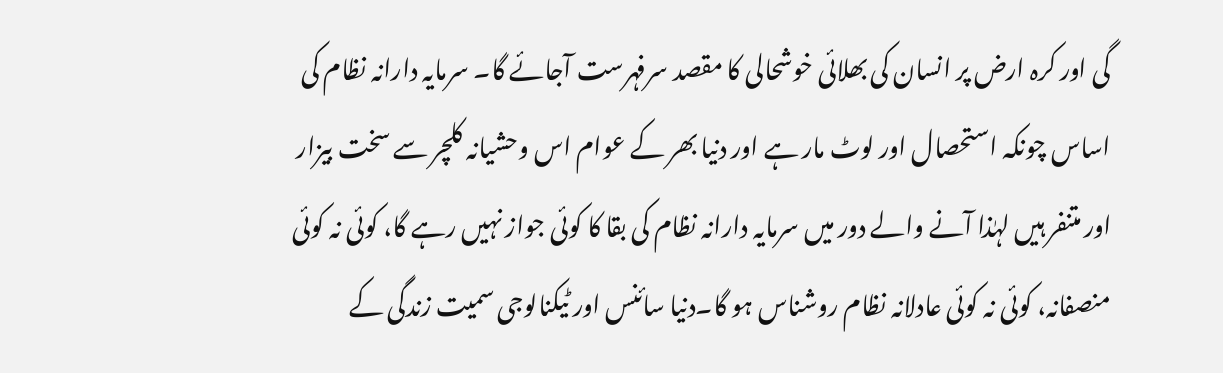گی اور کرہ ارض پر انسان کی بھلائی خوشحالی کا مقصد سرفہرست آجائے گا۔ سرمایہ دارانہ نظام کی اساس چونکہ استحصال اور لوٹ مار ہے اور دنیا بھر کے عوام اس وحشیانہ کلچر سے سخت بیزار اور متنفر ہیں لہٰذا آنے والے دور میں سرمایہ دارانہ نظام کی بقا کا کوئی جواز نہیں رہے گا، کوئی نہ کوئی منصفانہ، کوئی نہ کوئی عادلانہ نظام روشناس ہو گا۔دنیا سائنس اور ٹیکنالوجی سمیت زندگی کے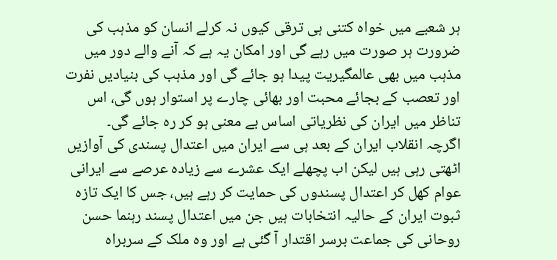ہر شعبے میں خواہ کتنی ہی ترقی کیوں نہ کرلے انسان کو مذہب کی ضرورت ہر صورت میں رہے گی اور امکان یہ ہے کہ آنے والے دور میں مذہب میں بھی عالمگیریت پیدا ہو جائے گی اور مذہب کی بنیادیں نفرت اور تعصب کے بجائے محبت اور بھائی چارے پر استوار ہوں گی، اس تناظر میں ایران کی نظریاتی اساس بے معنی ہو کر رہ جائے گی۔
اگرچہ انقلاب ایران کے بعد ہی سے ایران میں اعتدال پسندی کی آوازیں اٹھتی رہی ہیں لیکن اب پچھلے ایک عشرے سے زیادہ عرصے سے ایرانی عوام کھل کر اعتدال پسندوں کی حمایت کر رہے ہیں، جس کا ایک تازہ ثبوت ایران کے حالیہ انتخابات ہیں جن میں اعتدال پسند رہنما حسن روحانی کی جماعت برسر اقتدار آ گئی ہے اور وہ ملک کے سربراہ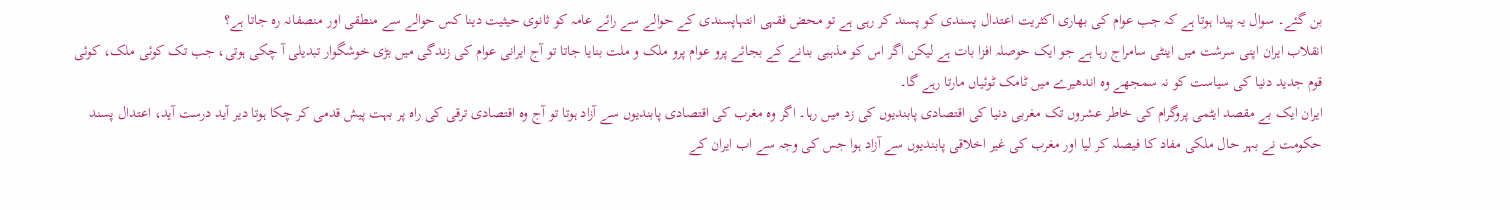بن گئے۔ سوال یہ پیدا ہوتا ہے کہ جب عوام کی بھاری اکثریت اعتدال پسندی کو پسند کر رہی ہے تو محض فقہی انتہاپسندی کے حوالے سے رائے عامہ کو ثانوی حیثیت دینا کس حوالے سے منطقی اور منصفانہ رہ جاتا ہے؟
انقلاب ایران اپنی سرشت میں اینٹی سامراج رہا ہے جو ایک حوصلہ افزا بات ہے لیکن اگر اس کو مذہبی بنانے کے بجائے پرو عوام پرو ملک و ملت بنایا جاتا تو آج ایرانی عوام کی زندگی میں بڑی خوشگوار تبدیلی آ چکی ہوتی، جب تک کوئی ملک، کوئی قوم جدید دنیا کی سیاست کو نہ سمجھے وہ اندھیرے میں ٹامک ٹوئیاں مارتا رہے گا۔
ایران ایک بے مقصد ایٹمی پروگرام کی خاطر عشروں تک مغربی دنیا کی اقتصادی پابندیوں کی زد میں رہا۔ اگر وہ مغرب کی اقتصادی پابندیوں سے آزاد ہوتا تو آج وہ اقتصادی ترقی کی راہ پر بہت پیش قدمی کر چکا ہوتا دیر آید درست آید، اعتدال پسند حکومت نے بہر حال ملکی مفاد کا فیصلہ کر لیا اور مغرب کی غیر اخلاقی پابندیوں سے آزاد ہوا جس کی وجہ سے اب ایران کے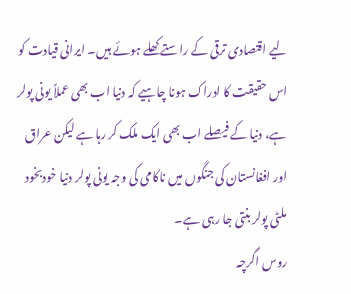لیے اقتصادی ترقی کے راستے کھلے ہوئے ہیں۔ ایرانی قیادت کو اس حقیقت کا ادراک ہونا چاہیے کہ دنیا اب بھی عملاً یونی پولر ہے، دنیا کے فیصلے اب بھی ایک ملک کر رہا ہے لیکن عراق اور افغانستان کی جنگوں میں ناکامی کی وجہ یونی پولر دنیا خودبخود ملٹی پولر بنتی جا رہی ہے۔
روس اگرچہ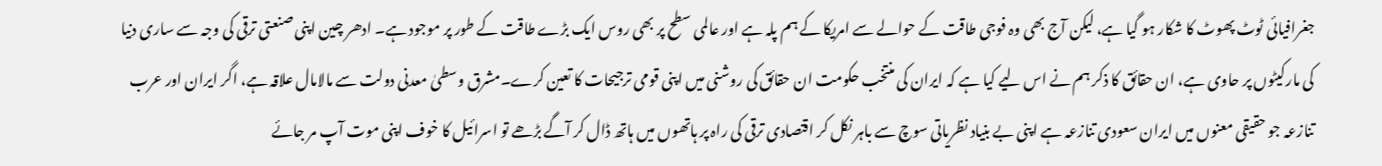جغرافیائی ٹوٹ پھوٹ کا شکار ہو گیا ہے، لیکن آج بھی وہ فوجی طاقت کے حوالے سے امریکا کے ہم پلہ ہے اور عالمی سطح پر بھی روس ایک بڑے طاقت کے طور پر موجود ہے۔ ادھر چین اپنی صنعتی ترقی کی وجہ سے ساری دنیا کی مارکیٹوں پر حاوی ہے، ان حقائق کا ذکر ہم نے اس لیے کیا ہے کہ ایران کی منتخب حکومت ان حقائق کی روشنی میں اپنی قومی ترجیحات کا تعین کرے۔مشرق وسطیٰ معدنی دولت سے مالامال علاقہ ہے، اگر ایران اور عرب تنازعہ جو حقیقی معنوں میں ایران سعودی تنازعہ ہے اپنی بے بنیاد نظریاتی سوچ سے باہر نکل کر اقتصادی ترقی کی راہ پر ہاتھوں میں ہاتھ ڈال کر آگے بڑھے تو اسرائیل کا خوف اپنی موت آپ مر جائے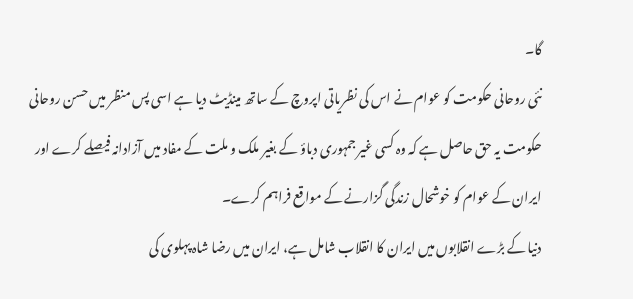گا۔
نئی روحانی حکومت کو عوام نے اس کی نظریاتی اپروچ کے ساتھ مینڈیٹ دیا ہے اسی پس منظر میں حسن روحانی حکومت یہ حق حاصل ہے کہ وہ کسی غیر جمہوری دباؤ کے بغیر ملک و ملت کے مفاد میں آزادانہ فیصلے کرے اور ایران کے عوام کو خوشحال زندگی گزارنے کے مواقع فراہم کرے۔
دنیا کے بڑے انقلابوں میں ایران کا انقلاب شامل ہے، ایران میں رضا شاہ پہلوی کی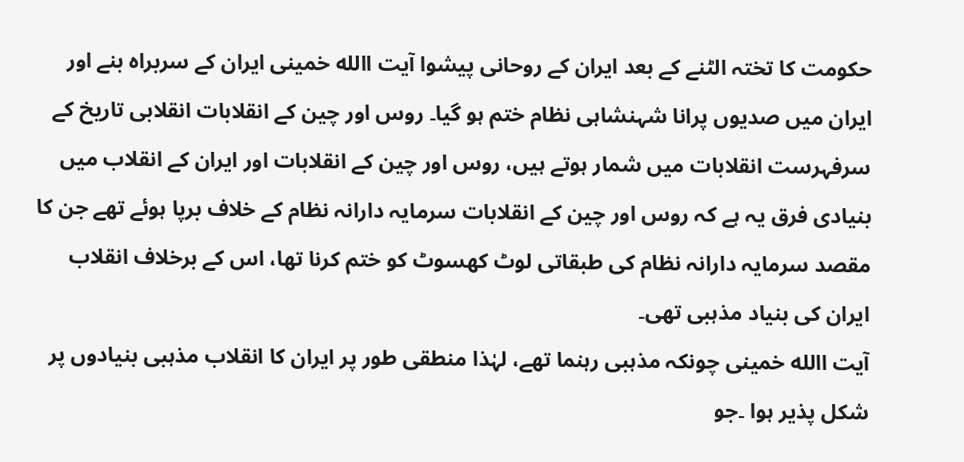حکومت کا تختہ الٹنے کے بعد ایران کے روحانی پیشوا آیت االله خمینی ایران کے سربراہ بنے اور ایران میں صدیوں پرانا شہنشاہی نظام ختم ہو گیا۔ روس اور چین کے انقلابات انقلابی تاریخ کے سرفہرست انقلابات میں شمار ہوتے ہیں، روس اور چین کے انقلابات اور ایران کے انقلاب میں بنیادی فرق یہ ہے کہ روس اور چین کے انقلابات سرمایہ دارانہ نظام کے خلاف برپا ہوئے تھے جن کا مقصد سرمایہ دارانہ نظام کی طبقاتی لوٹ کھسوٹ کو ختم کرنا تھا، اس کے برخلاف انقلاب ایران کی بنیاد مذہبی تھی۔
آیت االله خمینی چونکہ مذہبی رہنما تھے، لہٰذا منطقی طور پر ایران کا انقلاب مذہبی بنیادوں پر شکل پذیر ہوا ۔جو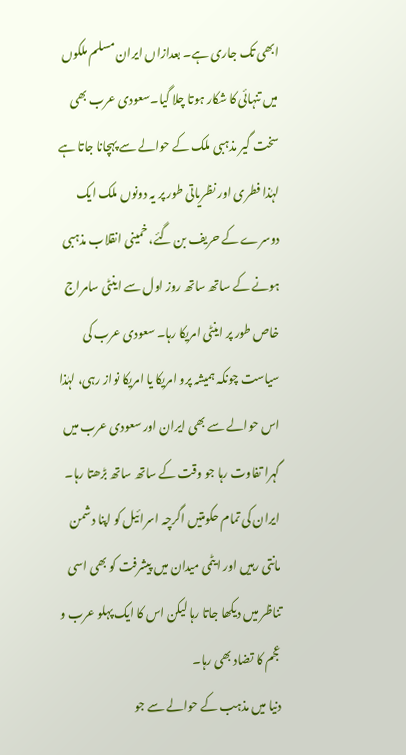ابھی تک جاری ہے۔ بعدازاں ایران مسلم ملکوں میں تنہائی کا شکار ہوتا چلا گیا۔سعودی عرب بھی سخت گیر مذہبی ملک کے حوالے سے پہچانا جاتا ہے لہٰذا فطری اور نظریاتی طور پر یہ دونوں ملک ایک دوسرے کے حریف بن گئے، خمینی انقلاب مذہبی ہونے کے ساتھ ساتھ روز اول سے اینٹی سامراج خاص طور پر اینٹی امریکا رہا۔ سعودی عرب کی سیاست چونکہ ہمیشہ پرو امریکا یا امریکا نواز رہی، لہٰذا اس حوالے سے بھی ایران اور سعودی عرب میں گہرا تفاوت رہا جو وقت کے ساتھ ساتھ بڑھتا رہا۔
ایران کی تمام حکومتیں اگرچہ اسرائیل کو اپنا دشمن مانتی رہیں اور ایٹمی میدان میں پیشرفت کو بھی اسی تناظر میں دیکھا جاتا رہا لیکن اس کا ایک پہلو عرب و عجم کا تضاد بھی رہا۔
دنیا میں مذہب کے حوالے سے جو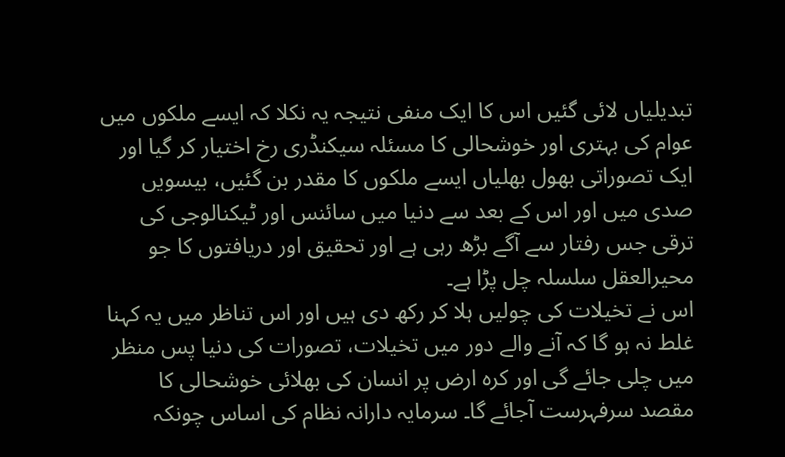تبدیلیاں لائی گئیں اس کا ایک منفی نتیجہ یہ نکلا کہ ایسے ملکوں میں عوام کی بہتری اور خوشحالی کا مسئلہ سیکنڈری رخ اختیار کر گیا اور ایک تصوراتی بھول بھلیاں ایسے ملکوں کا مقدر بن گئیں، بیسویں صدی میں اور اس کے بعد سے دنیا میں سائنس اور ٹیکنالوجی کی ترقی جس رفتار سے آگے بڑھ رہی ہے اور تحقیق اور دریافتوں کا جو محیرالعقل سلسلہ چل پڑا ہے۔
اس نے تخیلات کی چولیں ہلا کر رکھ دی ہیں اور اس تناظر میں یہ کہنا غلط نہ ہو گا کہ آنے والے دور میں تخیلات، تصورات کی دنیا پس منظر میں چلی جائے گی اور کرہ ارض پر انسان کی بھلائی خوشحالی کا مقصد سرفہرست آجائے گا۔ سرمایہ دارانہ نظام کی اساس چونکہ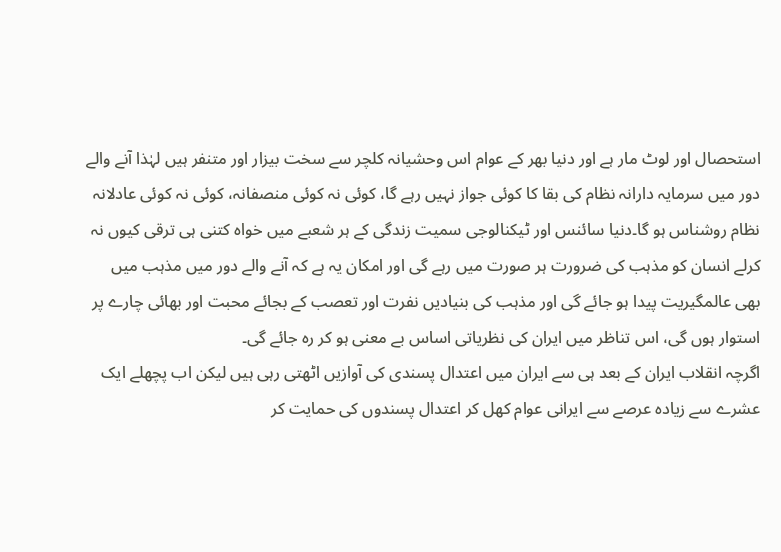استحصال اور لوٹ مار ہے اور دنیا بھر کے عوام اس وحشیانہ کلچر سے سخت بیزار اور متنفر ہیں لہٰذا آنے والے دور میں سرمایہ دارانہ نظام کی بقا کا کوئی جواز نہیں رہے گا، کوئی نہ کوئی منصفانہ، کوئی نہ کوئی عادلانہ نظام روشناس ہو گا۔دنیا سائنس اور ٹیکنالوجی سمیت زندگی کے ہر شعبے میں خواہ کتنی ہی ترقی کیوں نہ کرلے انسان کو مذہب کی ضرورت ہر صورت میں رہے گی اور امکان یہ ہے کہ آنے والے دور میں مذہب میں بھی عالمگیریت پیدا ہو جائے گی اور مذہب کی بنیادیں نفرت اور تعصب کے بجائے محبت اور بھائی چارے پر استوار ہوں گی، اس تناظر میں ایران کی نظریاتی اساس بے معنی ہو کر رہ جائے گی۔
اگرچہ انقلاب ایران کے بعد ہی سے ایران میں اعتدال پسندی کی آوازیں اٹھتی رہی ہیں لیکن اب پچھلے ایک عشرے سے زیادہ عرصے سے ایرانی عوام کھل کر اعتدال پسندوں کی حمایت کر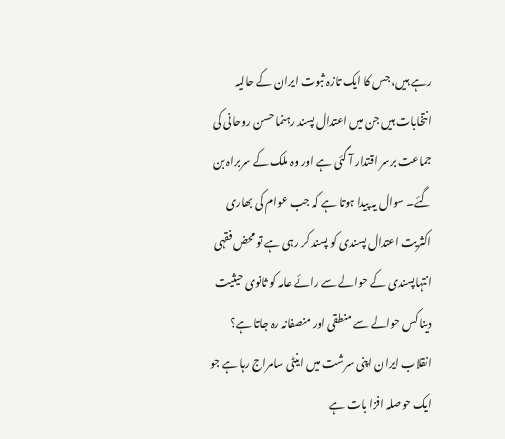رہے ہیں، جس کا ایک تازہ ثبوت ایران کے حالیہ انتخابات ہیں جن میں اعتدال پسند رہنما حسن روحانی کی جماعت برسر اقتدار آ گئی ہے اور وہ ملک کے سربراہ بن گئے۔ سوال یہ پیدا ہوتا ہے کہ جب عوام کی بھاری اکثریت اعتدال پسندی کو پسند کر رہی ہے تو محض فقہی انتہاپسندی کے حوالے سے رائے عامہ کو ثانوی حیثیت دینا کس حوالے سے منطقی اور منصفانہ رہ جاتا ہے؟
انقلاب ایران اپنی سرشت میں اینٹی سامراج رہا ہے جو ایک حوصلہ افزا بات ہے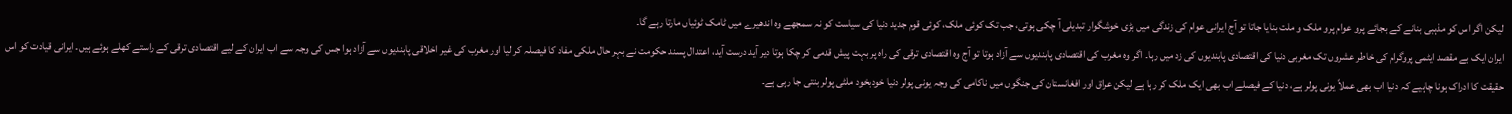لیکن اگر اس کو مذہبی بنانے کے بجائے پرو عوام پرو ملک و ملت بنایا جاتا تو آج ایرانی عوام کی زندگی میں بڑی خوشگوار تبدیلی آ چکی ہوتی، جب تک کوئی ملک، کوئی قوم جدید دنیا کی سیاست کو نہ سمجھے وہ اندھیرے میں ٹامک ٹوئیاں مارتا رہے گا۔
ایران ایک بے مقصد ایٹمی پروگرام کی خاطر عشروں تک مغربی دنیا کی اقتصادی پابندیوں کی زد میں رہا۔ اگر وہ مغرب کی اقتصادی پابندیوں سے آزاد ہوتا تو آج وہ اقتصادی ترقی کی راہ پر بہت پیش قدمی کر چکا ہوتا دیر آید درست آید، اعتدال پسند حکومت نے بہر حال ملکی مفاد کا فیصلہ کر لیا اور مغرب کی غیر اخلاقی پابندیوں سے آزاد ہوا جس کی وجہ سے اب ایران کے لیے اقتصادی ترقی کے راستے کھلے ہوئے ہیں۔ ایرانی قیادت کو اس حقیقت کا ادراک ہونا چاہیے کہ دنیا اب بھی عملاً یونی پولر ہے، دنیا کے فیصلے اب بھی ایک ملک کر رہا ہے لیکن عراق اور افغانستان کی جنگوں میں ناکامی کی وجہ یونی پولر دنیا خودبخود ملٹی پولر بنتی جا رہی ہے۔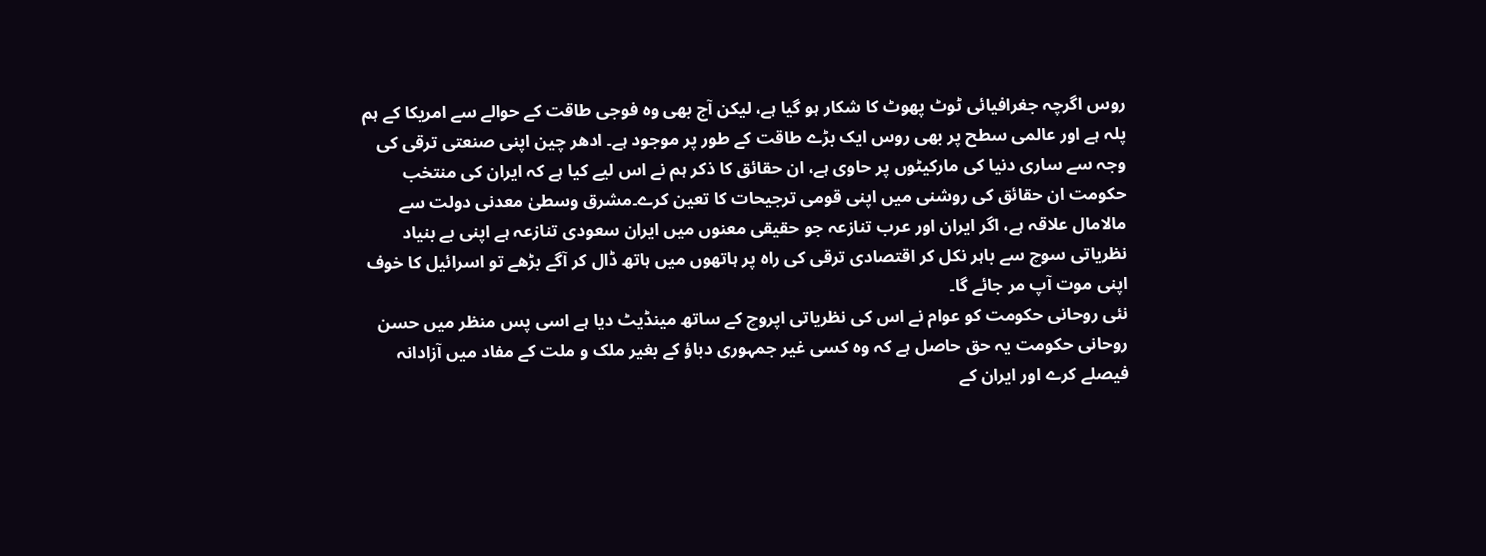روس اگرچہ جغرافیائی ٹوٹ پھوٹ کا شکار ہو گیا ہے، لیکن آج بھی وہ فوجی طاقت کے حوالے سے امریکا کے ہم پلہ ہے اور عالمی سطح پر بھی روس ایک بڑے طاقت کے طور پر موجود ہے۔ ادھر چین اپنی صنعتی ترقی کی وجہ سے ساری دنیا کی مارکیٹوں پر حاوی ہے، ان حقائق کا ذکر ہم نے اس لیے کیا ہے کہ ایران کی منتخب حکومت ان حقائق کی روشنی میں اپنی قومی ترجیحات کا تعین کرے۔مشرق وسطیٰ معدنی دولت سے مالامال علاقہ ہے، اگر ایران اور عرب تنازعہ جو حقیقی معنوں میں ایران سعودی تنازعہ ہے اپنی بے بنیاد نظریاتی سوچ سے باہر نکل کر اقتصادی ترقی کی راہ پر ہاتھوں میں ہاتھ ڈال کر آگے بڑھے تو اسرائیل کا خوف اپنی موت آپ مر جائے گا۔
نئی روحانی حکومت کو عوام نے اس کی نظریاتی اپروچ کے ساتھ مینڈیٹ دیا ہے اسی پس منظر میں حسن روحانی حکومت یہ حق حاصل ہے کہ وہ کسی غیر جمہوری دباؤ کے بغیر ملک و ملت کے مفاد میں آزادانہ فیصلے کرے اور ایران کے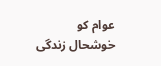عوام کو خوشحال زندگی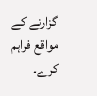گزارنے کے مواقع فراہم کرے۔